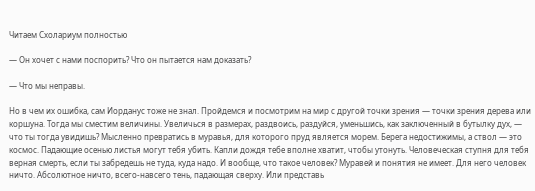Читаем Схолариум полностью

— Он хочет с нами поспорить? Что он пытается нам доказать?

— Что мы неправы.

Но в чем их ошибка, сам Иорданус тоже не знал. Пройдемся и посмотрим на мир с другой точки зрения — точки зрения дерева или коршуна. Тогда мы сместим величины. Увеличься в размерах, раздвоись, раздуйся, уменьшись, как заключенный в бутылку дух, — что ты тогда увидишь? Мысленно превратись в муравья, для которого пруд является морем. Берега недостижимы, а ствол — это космос. Падающие осенью листья могут тебя убить. Капли дождя тебе вполне хватит, чтобы утонуть. Человеческая ступня для тебя верная смерть, если ты забредешь не туда, куда надо. И вообще, что такое человек? Муравей и понятия не имеет. Для него человек ничто. Абсолютное ничто, всего-навсего тень, падающая сверху. Или представь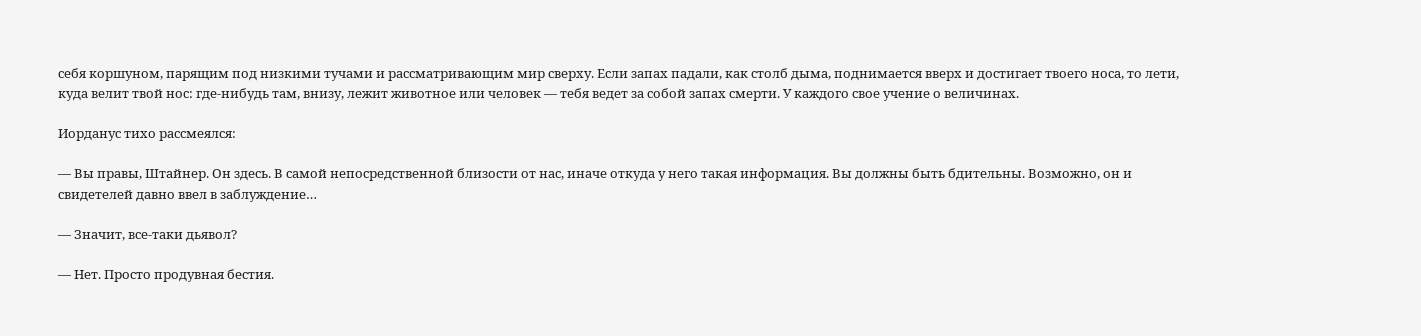себя коршуном, парящим под низкими тучами и рассматривающим мир сверху. Если запах падали, как столб дыма, поднимается вверх и достигает твоего носа, то лети, куда велит твой нос: где-нибудь там, внизу, лежит животное или человек — тебя ведет за собой запах смерти. У каждого свое учение о величинах.

Иорданус тихо рассмеялся:

— Вы правы, Штайнер. Он здесь. В самой непосредственной близости от нас, иначе откуда у него такая информация. Вы должны быть бдительны. Возможно, он и свидетелей давно ввел в заблуждение…

— Значит, все-таки дьявол?

— Нет. Просто продувная бестия.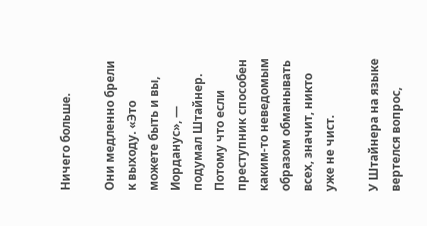Ничего больше.

Они медленно брели к выходу. «Это можете быть и вы, Иорданус», — подумал Штайнер. Потому что если преступник способен каким-то неведомым образом обманывать всех, значит, никто уже не чист.

У Штайнера на языке вертелся вопрос,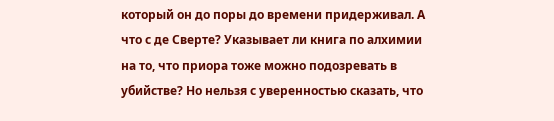который он до поры до времени придерживал. А что с де Сверте? Указывает ли книга по алхимии на то, что приора тоже можно подозревать в убийстве? Но нельзя с уверенностью сказать, что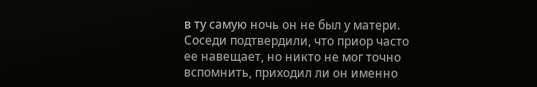в ту самую ночь он не был у матери. Соседи подтвердили, что приор часто ее навещает, но никто не мог точно вспомнить, приходил ли он именно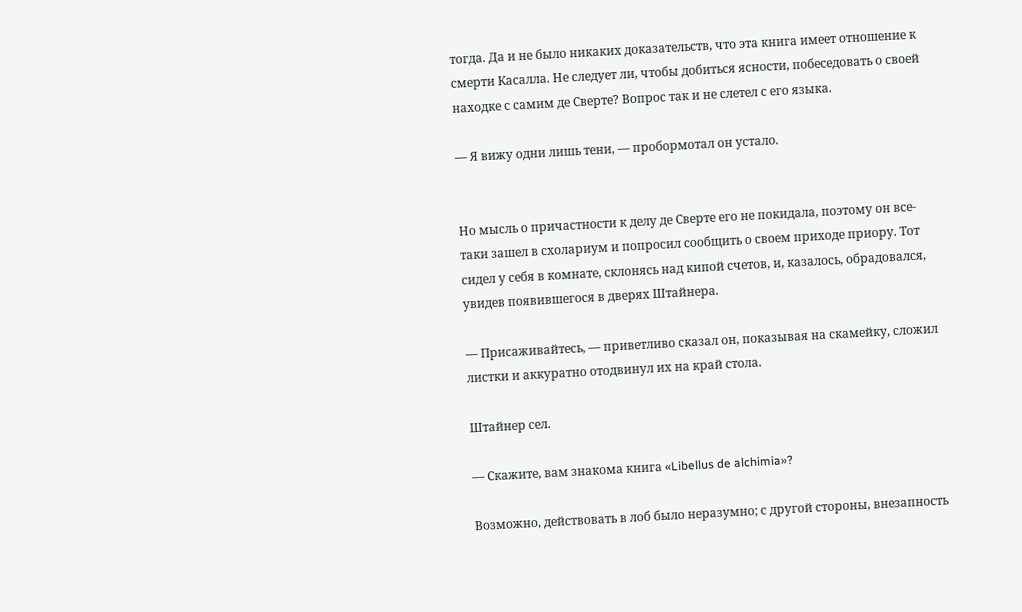тогда. Да и не было никаких доказательств, что эта книга имеет отношение к смерти Касалла. Не следует ли, чтобы добиться ясности, побеседовать о своей находке с самим де Сверте? Вопрос так и не слетел с его языка.

— Я вижу одни лишь тени, — пробормотал он устало.


Но мысль о причастности к делу де Сверте его не покидала, поэтому он все-таки зашел в схолариум и попросил сообщить о своем приходе приору. Тот сидел у себя в комнате, склонясь над кипой счетов, и, казалось, обрадовался, увидев появившегося в дверях Штайнера.

— Присаживайтесь, — приветливо сказал он, показывая на скамейку, сложил листки и аккуратно отодвинул их на край стола.

Штайнер сел.

— Скажите, вам знакома книга «Libellus de alchimia»?

Возможно, действовать в лоб было неразумно; с другой стороны, внезапность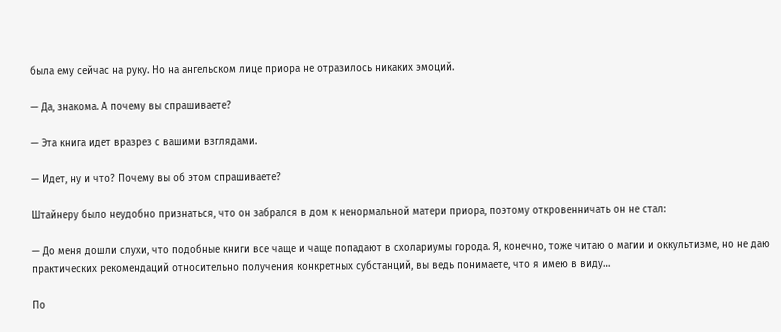была ему сейчас на руку. Но на ангельском лице приора не отразилось никаких эмоций.

— Да, знакома. А почему вы спрашиваете?

— Эта книга идет вразрез с вашими взглядами.

— Идет, ну и что? Почему вы об этом спрашиваете?

Штайнеру было неудобно признаться, что он забрался в дом к ненормальной матери приора, поэтому откровенничать он не стал:

— До меня дошли слухи, что подобные книги все чаще и чаще попадают в схолариумы города. Я, конечно, тоже читаю о магии и оккультизме, но не даю практических рекомендаций относительно получения конкретных субстанций, вы ведь понимаете, что я имею в виду…

По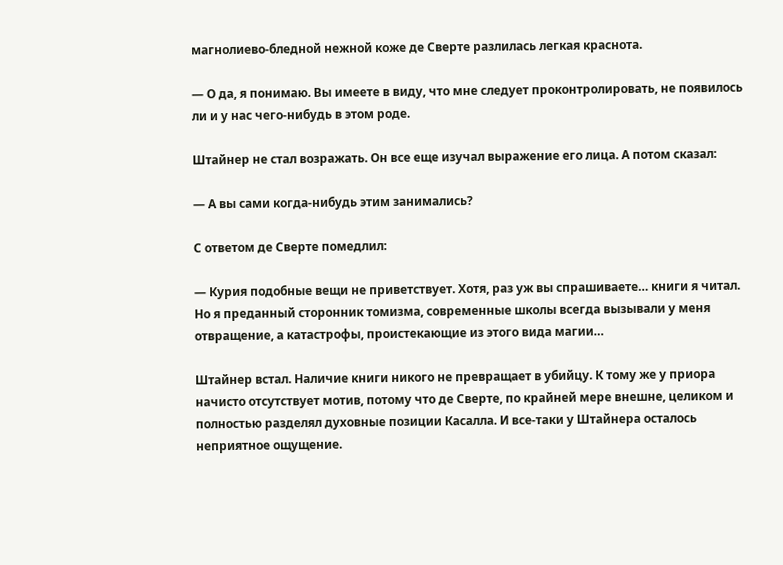магнолиево-бледной нежной коже де Сверте разлилась легкая краснота.

— О да, я понимаю. Вы имеете в виду, что мне следует проконтролировать, не появилось ли и у нас чего-нибудь в этом роде.

Штайнер не стал возражать. Он все еще изучал выражение его лица. А потом сказал:

— А вы сами когда-нибудь этим занимались?

С ответом де Сверте помедлил:

— Курия подобные вещи не приветствует. Хотя, раз уж вы спрашиваете… книги я читал. Но я преданный сторонник томизма, современные школы всегда вызывали у меня отвращение, а катастрофы, проистекающие из этого вида магии…

Штайнер встал. Наличие книги никого не превращает в убийцу. К тому же у приора начисто отсутствует мотив, потому что де Сверте, по крайней мере внешне, целиком и полностью разделял духовные позиции Касалла. И все-таки у Штайнера осталось неприятное ощущение.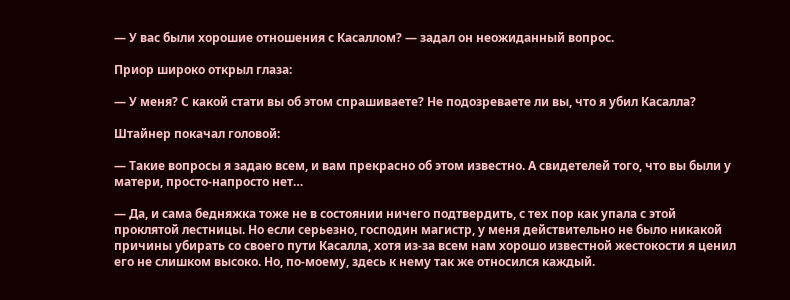— У вас были хорошие отношения с Касаллом? — задал он неожиданный вопрос.

Приор широко открыл глаза:

— У меня? С какой стати вы об этом спрашиваете? Не подозреваете ли вы, что я убил Касалла?

Штайнер покачал головой:

— Такие вопросы я задаю всем, и вам прекрасно об этом известно. А свидетелей того, что вы были у матери, просто-напросто нет…

— Да, и сама бедняжка тоже не в состоянии ничего подтвердить, с тех пор как упала с этой проклятой лестницы. Но если серьезно, господин магистр, у меня действительно не было никакой причины убирать со своего пути Касалла, хотя из-за всем нам хорошо известной жестокости я ценил его не слишком высоко. Но, по-моему, здесь к нему так же относился каждый.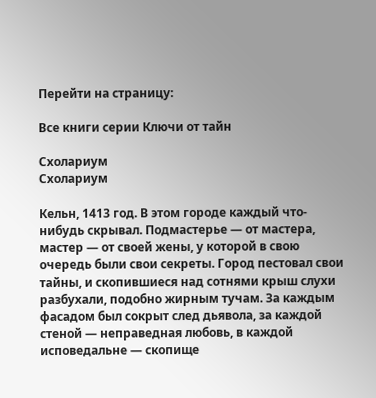Перейти на страницу:

Все книги серии Ключи от тайн

Схолариум
Схолариум

Кельн, 1413 год. В этом городе каждый что-нибудь скрывал. Подмастерье — от мастера, мастер — от своей жены, у которой в свою очередь были свои секреты. Город пестовал свои тайны, и скопившиеся над сотнями крыш слухи разбухали, подобно жирным тучам. За каждым фасадом был сокрыт след дьявола, за каждой стеной — неправедная любовь, в каждой исповедальне — скопище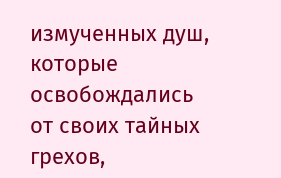измученных душ, которые освобождались от своих тайных грехов,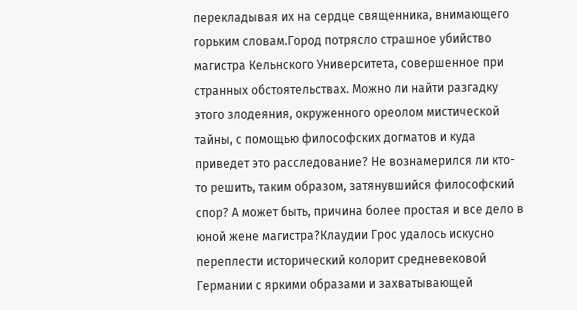перекладывая их на сердце священника, внимающего горьким словам.Город потрясло страшное убийство магистра Кельнского Университета, совершенное при странных обстоятельствах. Можно ли найти разгадку этого злодеяния, окруженного ореолом мистической тайны, с помощью философских догматов и куда приведет это расследование? Не вознамерился ли кто-то решить, таким образом, затянувшийся философский спор? А может быть, причина более простая и все дело в юной жене магистра?Клаудии Грос удалось искусно переплести исторический колорит средневековой Германии с яркими образами и захватывающей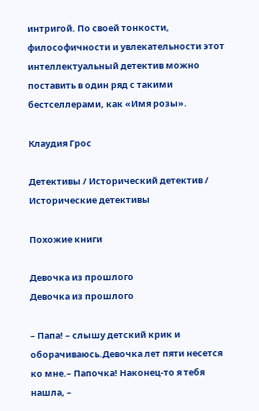интригой. По своей тонкости, философичности и увлекательности этот интеллектуальный детектив можно поставить в один ряд с такими бестселлерами, как «Имя розы».

Клаудия Грос

Детективы / Исторический детектив / Исторические детективы

Похожие книги

Девочка из прошлого
Девочка из прошлого

– Папа! – слышу детский крик и оборачиваюсь.Девочка лет пяти несется ко мне.– Папочка! Наконец-то я тебя нашла, –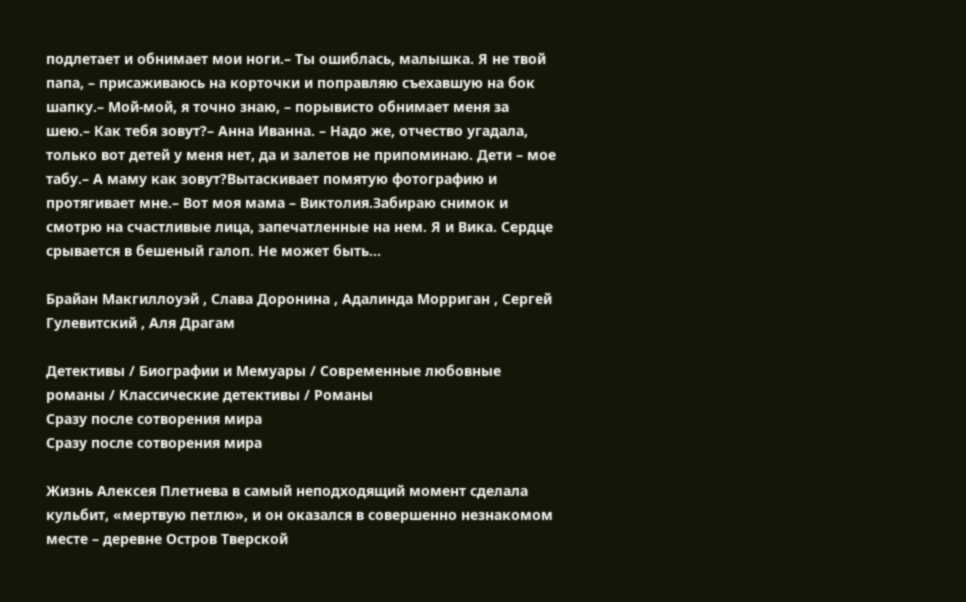подлетает и обнимает мои ноги.– Ты ошиблась, малышка. Я не твой папа, – присаживаюсь на корточки и поправляю съехавшую на бок шапку.– Мой-мой, я точно знаю, – порывисто обнимает меня за шею.– Как тебя зовут?– Анна Иванна. – Надо же, отчество угадала, только вот детей у меня нет, да и залетов не припоминаю. Дети – мое табу.– А маму как зовут?Вытаскивает помятую фотографию и протягивает мне.– Вот моя мама – Виктолия.Забираю снимок и смотрю на счастливые лица, запечатленные на нем. Я и Вика. Сердце срывается в бешеный галоп. Не может быть...

Брайан Макгиллоуэй , Слава Доронина , Адалинда Морриган , Сергей Гулевитский , Аля Драгам

Детективы / Биографии и Мемуары / Современные любовные романы / Классические детективы / Романы
Сразу после сотворения мира
Сразу после сотворения мира

Жизнь Алексея Плетнева в самый неподходящий момент сделала кульбит, «мертвую петлю», и он оказался в совершенно незнакомом месте – деревне Остров Тверской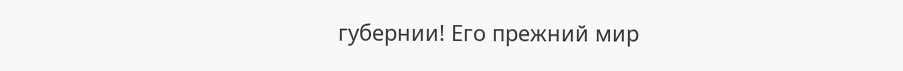губернии! Его прежний мир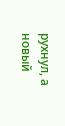рухнул, а новый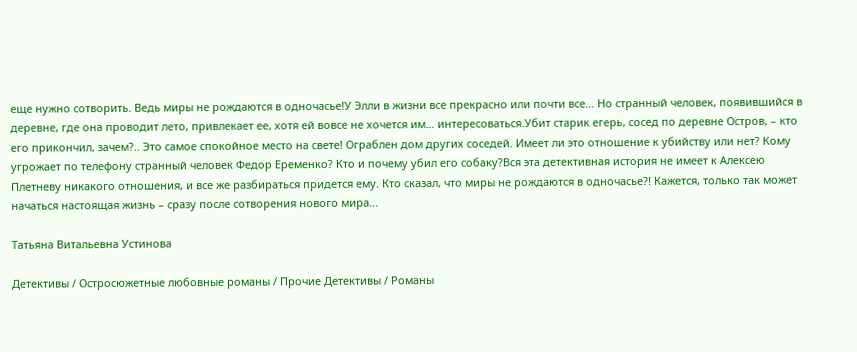еще нужно сотворить. Ведь миры не рождаются в одночасье!У Элли в жизни все прекрасно или почти все… Но странный человек, появившийся в деревне, где она проводит лето, привлекает ее, хотя ей вовсе не хочется им… интересоваться.Убит старик егерь, сосед по деревне Остров, – кто его прикончил, зачем?.. Это самое спокойное место на свете! Ограблен дом других соседей. Имеет ли это отношение к убийству или нет? Кому угрожает по телефону странный человек Федор Еременко? Кто и почему убил его собаку?Вся эта детективная история не имеет к Алексею Плетневу никакого отношения, и все же разбираться придется ему. Кто сказал, что миры не рождаются в одночасье?! Кажется, только так может начаться настоящая жизнь – сразу после сотворения нового мира…

Татьяна Витальевна Устинова

Детективы / Остросюжетные любовные романы / Прочие Детективы / Романы